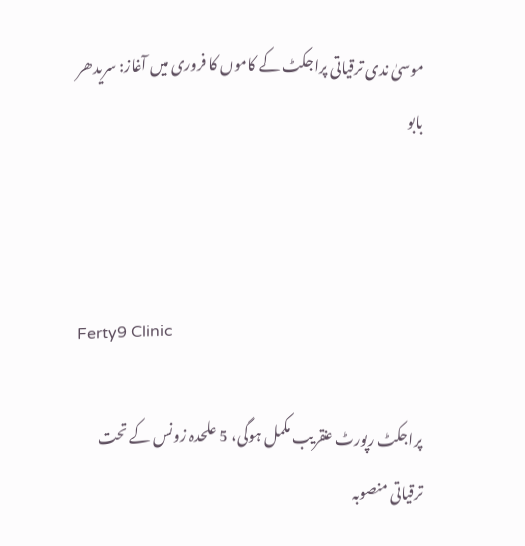موسیٰ ندی ترقیاتی پراجکٹ کے کاموں کا فروری میں آغاز: سریدھر بابو



Ferty9 Clinic

پراجکٹ رپورٹ عنقریب مکمل ہوگی، 5 علحدہ زونس کے تحت ترقیاتی منصوبہ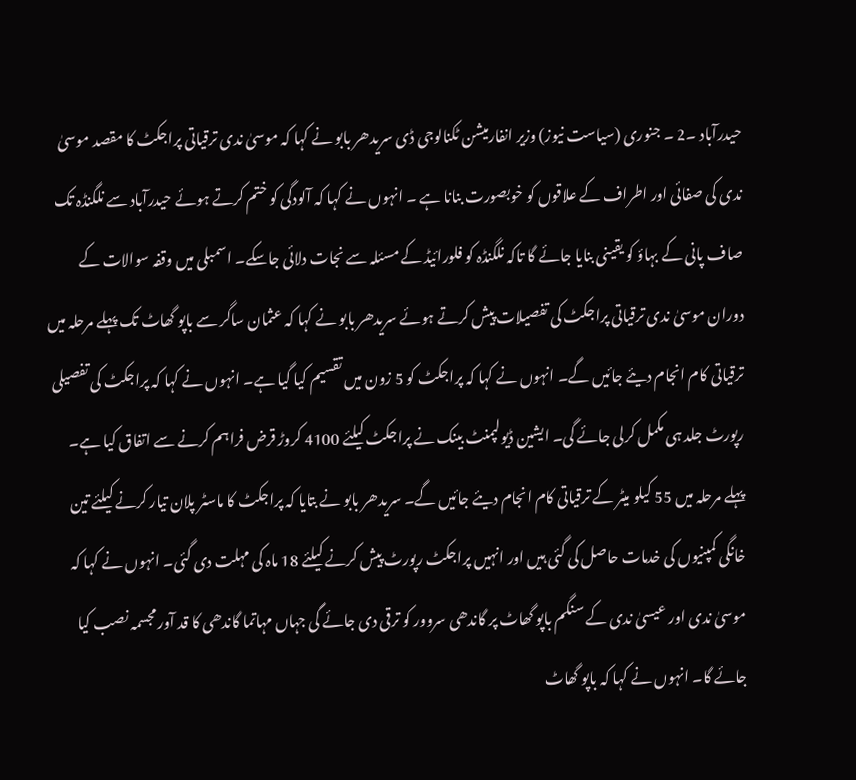حیدرآباد ۔2 ۔ جنوری (سیاست نیوز) وزیر انفارمیشن ٹکنالوجی ڈی سریدھر بابو نے کہا کہ موسیٰ ندی ترقیاتی پراجکٹ کا مقصد موسیٰ ندی کی صفائی اور اطراف کے علاقوں کو خوبصورت بنانا ہے ۔ انہوں نے کہا کہ آلودگی کو ختم کرتے ہوئے حیدرآباد سے نلگنڈہ تک صاف پانی کے بہاؤ کو یقینی بنایا جائے گا تاکہ نلگنڈہ کو فلورائیڈ کے مسئلہ سے نجات دلائی جاسکے۔ اسمبلی میں وقفہ سوالات کے دوران موسیٰ ندی ترقیاتی پراجکٹ کی تفصیلات پیش کرتے ہوئے سریدھر بابو نے کہا کہ عثمان ساگر سے باپو گھاٹ تک پہلے مرحلہ میں ترقیاتی کام انجام دیئے جائیں گے۔ انہوں نے کہا کہ پراجکٹ کو 5 زون میں تقسیم کیا گیا ہے۔ انہوں نے کہا کہ پراجکٹ کی تفصیلی رپورٹ جلد ہی مکمل کرلی جائے گی۔ ایشین ڈیولپمنٹ بینک نے پراجکٹ کیلئے 4100 کروڑ قرض فراہم کرنے سے اتفاق کیا ہے۔ پہلے مرحلہ میں 55 کیلو میٹر کے ترقیاتی کام انجام دیئے جائیں گے۔ سریدھر بابو نے بتایا کہ پراجکٹ کا ماسٹر پلان تیار کرنے کیلئے تین خانگی کمپنیوں کی خدمات حاصل کی گئی ہیں اور انہیں پراجکٹ رپورٹ پیش کرنے کیلئے 18 ماہ کی مہلت دی گئی۔ انہوں نے کہا کہ موسیٰ ندی اور عیسیٰ ندی کے سنگم باپو گھاٹ پر گاندھی سروور کو ترقی دی جائے گی جہاں مہاتما گاندھی کا قد آور مجسمہ نصب کیا جائے گا۔ انہوں نے کہا کہ باپو گھاٹ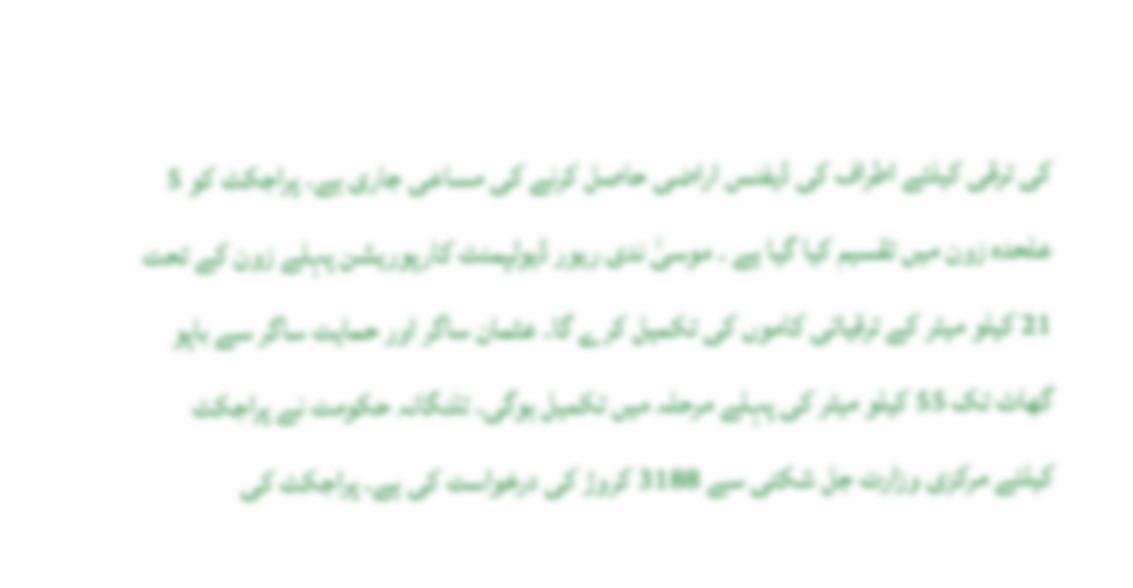کی ترقی کیلئے اطراف کی ڈیفنس اراضی حاصل کرنے کی مساعی جاری ہے۔ پراجکٹ کو 5 علحدہ زون میں تقسیم کیا گیا ہے ۔ موسیٰ ندی ریور ڈیولپمنٹ کارپوریشن پہلے زون کے تحت 21 کیلو میٹر کے ترقیاتی کاموں کی تکمیل کرے گا۔ عثمان ساگر اور حمایت ساگر سے باپو گھاٹ تک 55 کیلو میٹر کی پہلے مرحلہ میں تکمیل ہوگی۔ تلنگانہ حکومت نے پراجکٹ کیلئے مرکزی وزارت جل شکتی سے 3188 کروڑ کی درخواست کی ہے۔ پراجکٹ کی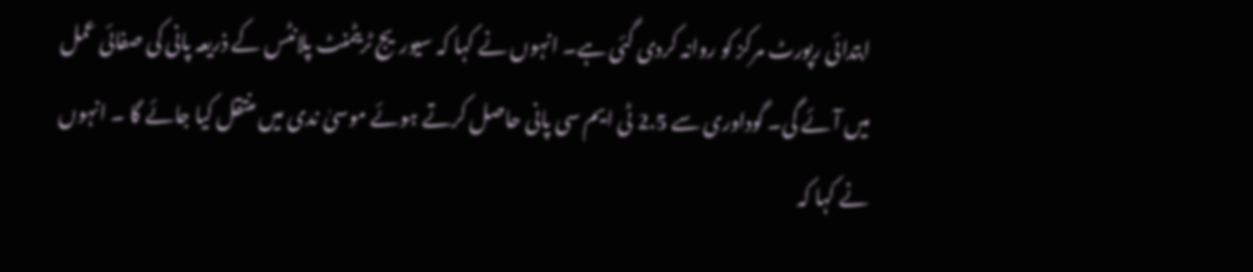ابتدائی رپورٹ مرکز کو روانہ کردی گئی ہے۔ انہوں نے کہا کہ سیوریج ٹریٹمنٹ پلانٹس کے ذریعہ پانی کی صفائی عمل میں آئے گی۔ گوداوری سے 2.5 ٹی ایم سی پانی حاصل کرتے ہوئے موسیٰ ندی میں منتقل کیا جائے گا ۔ انہوں نے کہا کہ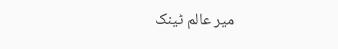میر عالم ٹینک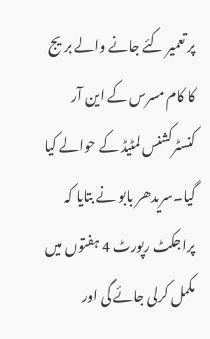پر تعمیر کئے جانے والے بریج کا کام مسرس کے این آر کنسٹرکشنس لمٹیڈ کے حوالے کیا گیا۔سریدھر بابو نے بتایا کہ پراجکٹ رپورٹ 4 ہفتوں میں مکمل کرلی جائے گی اور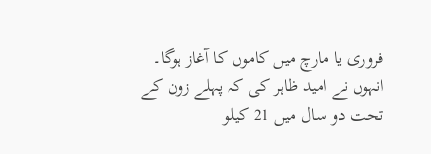فروری یا مارچ میں کاموں کا آغاز ہوگا۔ انہوں نے امید ظاہر کی کہ پہلے زون کے تحت دو سال میں 21 کیلو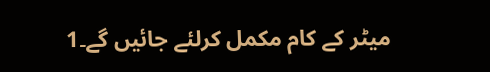میٹر کے کام مکمل کرلئے جائیں گے۔1